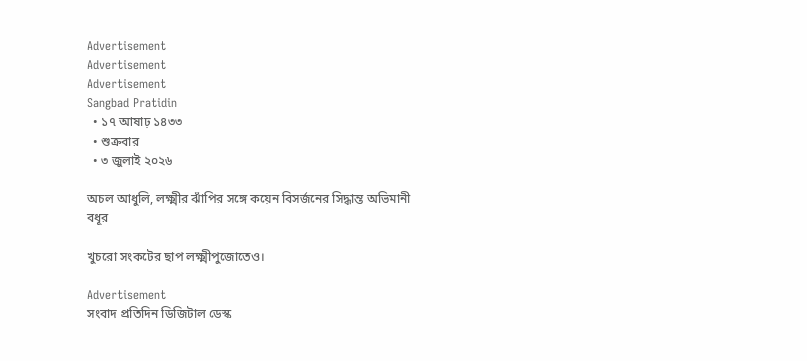Advertisement
Advertisement
Advertisement
Sangbad Pratidin
  • ১৭ আষাঢ় ১৪৩৩
  • শুক্রবার
  • ৩ জুলাই ২০২৬

অচল আধুলি, লক্ষ্মীর ঝাঁপির সঙ্গে কয়েন বিসর্জনের সিদ্ধান্ত অভিমানী বধূর

খুচরো সংকটের ছাপ লক্ষ্মীপুজোতেও।

Advertisement
সংবাদ প্রতিদিন ডিজিটাল ডেস্ক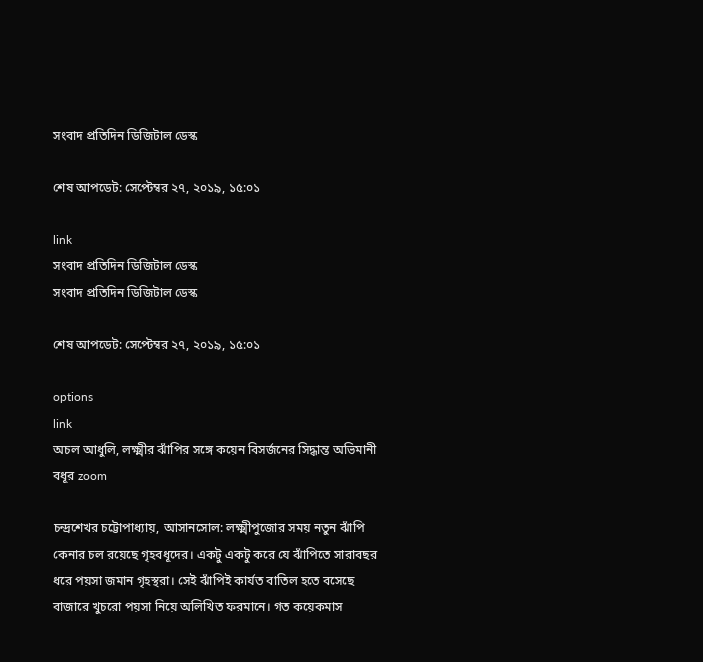সংবাদ প্রতিদিন ডিজিটাল ডেস্ক

শেষ আপডেট: সেপ্টেম্বর ২৭, ২০১৯, ১৫:০১

link
সংবাদ প্রতিদিন ডিজিটাল ডেস্ক
সংবাদ প্রতিদিন ডিজিটাল ডেস্ক

শেষ আপডেট: সেপ্টেম্বর ২৭, ২০১৯, ১৫:০১

options
link
অচল আধুলি, লক্ষ্মীর ঝাঁপির সঙ্গে কয়েন বিসর্জনের সিদ্ধান্ত অভিমানী বধূর zoom

চন্দ্রশেখর চট্টোপাধ্যায়, আসানসোল: লক্ষ্মীপুজোর সময় নতুন ঝাঁপি কেনার চল রয়েছে গৃহবধূদের। একটু একটু করে যে ঝাঁপিতে সারাবছর ধরে পয়সা জমান গৃহস্থরা। সেই ঝাঁপিই কার্যত বাতিল হতে বসেছে বাজারে খুচরো পয়সা নিয়ে অলিখিত ফরমানে। গত কয়েকমাস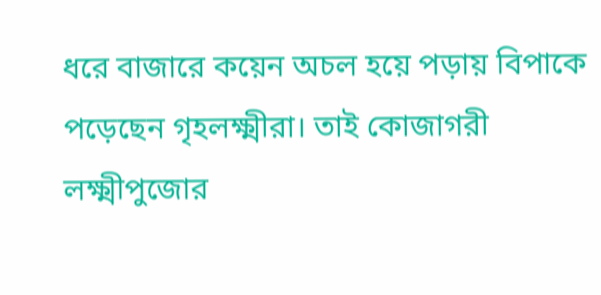ধরে বাজারে কয়েন অচল হয়ে পড়ায় বিপাকে পড়েছেন গৃহলক্ষ্মীরা। তাই কোজাগরী লক্ষ্মীপুজোর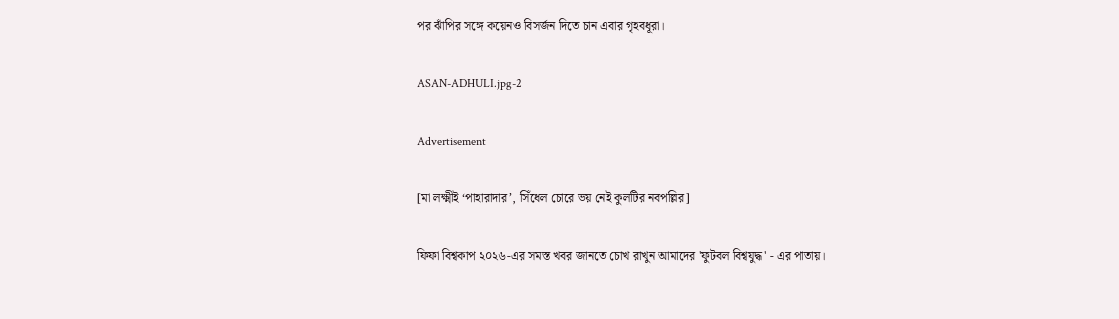পর ঝাঁপির সঙ্গে কয়েনও বিসর্জন দিতে চান এবার গৃহবধূরা।

ASAN-ADHULI.jpg-2

Advertisement

[মা লক্ষ্মীই ‘পাহারাদার’, সিঁধেল চোরে ভয় নেই কুলটির নবপল্লির]

ফিফা বিশ্বকাপ ২০২৬-এর সমস্ত খবর জানতে চোখ রাখুন আমাদের 'ফুটবল বিশ্বযুদ্ধ' - এর পাতায়।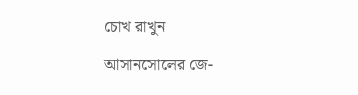চোখ রাখুন

আসানসোলের জে-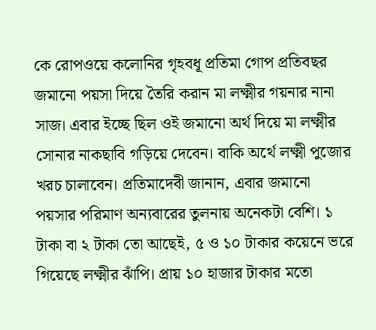কে রোপওয়ে কলোনির গৃহবধূ প্রতিমা গোপ প্রতিবছর জমানো পয়সা দিয়ে তৈরি করান মা লক্ষ্মীর গয়নার নানা সাজ। এবার ইচ্ছে ছিল ওই জমানো অর্থ দিয়ে মা লক্ষ্মীর সোনার নাকছাবি গড়িয়ে দেবেন। বাকি অর্থে লক্ষ্মী পুজোর খরচ চালাবেন। প্রতিমাদেবী জানান, এবার জমানো পয়সার পরিমাণ অন্যবারের তুলনায় অনেকটা বেশি। ১ টাকা বা ২ টাকা তো আছেই, ৫ ও ১০ টাকার কয়েনে ভরে গিয়েছে লক্ষ্মীর ঝাঁপি। প্রায় ১০ হাজার টাকার মতো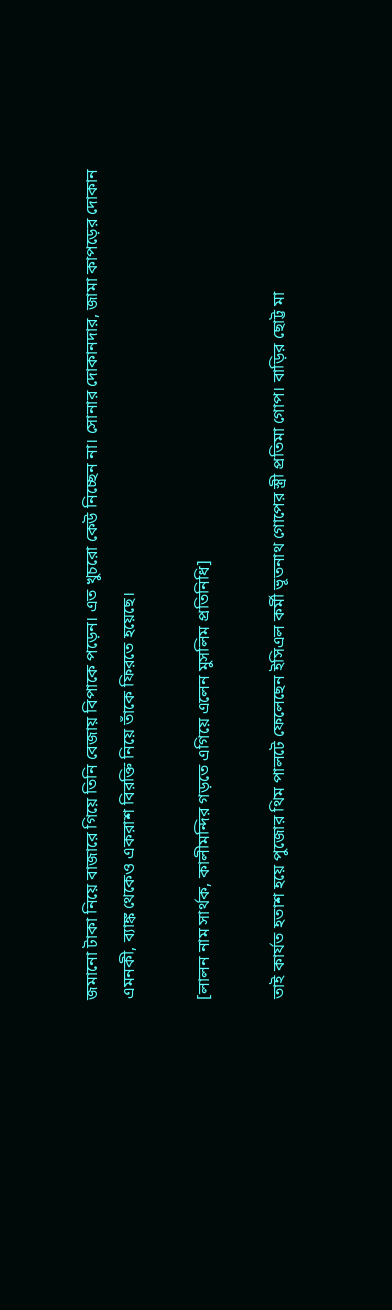জমানো টাকা নিয়ে বাজারে গিয়ে তিনি বেজায় বিপাকে পড়েন। এত খুচরো কেউ নিচ্ছেন না। সোনার দোকানদার, জামা কাপড়ের দোকান এমনকী, ব্যাঙ্ক থেকেও একরাশ বিরক্তি নিয়ে তাঁকে ফিরতে হয়েছে।

[লালন নাম সার্থক, কালীমন্দির গড়তে এগিয়ে এলেন মুসলিম প্রতিনিধি]

তাই কার্যত হতাশ হয়ে পুজোর থিম পালটে ফেলেছেন ইসিএল কর্মী ভূতনাথ গোপের স্ত্রী প্রতিমা গোপ। বাড়ির ছোট্ট মা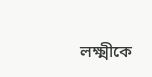লক্ষ্মীকে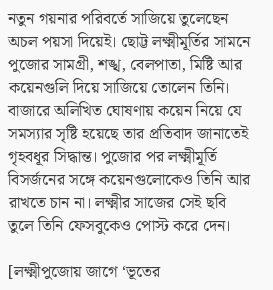নতুন গয়নার পরিবর্তে সাজিয়ে তুলেছেন অচল পয়সা দিয়েই। ছোট্ট লক্ষ্মীমূর্তির সামনে পুজোর সামগ্রী, শঙ্খ, বেলপাতা, মিষ্টি আর কয়েনগুলি দিয়ে সাজিয়ে তোলেন তিনি। বাজারে অলিখিত ঘোষণায় কয়েন নিয়ে যে  সমস্যার সৃষ্টি হয়েছে তার প্রতিবাদ জানাতেই গৃহবধূর সিদ্ধান্ত। পুজোর পর লক্ষ্মীমূর্তি বিসর্জনের সঙ্গে কয়েনগুলোকেও তিনি আর রাখতে চান না। লক্ষ্মীর সাজের সেই ছবি তুলে তিনি ফেসবুকেও পোস্ট করে দেন।

[লক্ষ্মীপুজোয় জাগে ‘ভূতের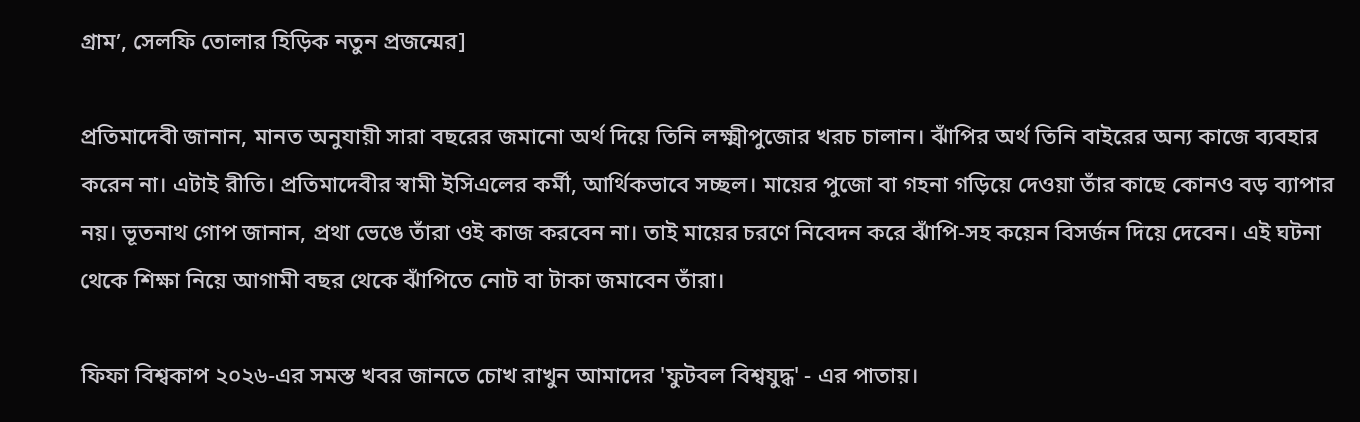গ্রাম’, সেলফি তোলার হিড়িক নতুন প্রজন্মের]

প্রতিমাদেবী জানান, মানত অনুযায়ী সারা বছরের জমানো অর্থ দিয়ে তিনি লক্ষ্মীপুজোর খরচ চালান। ঝাঁপির অর্থ তিনি বাইরের অন্য কাজে ব্যবহার করেন না। এটাই রীতি। প্রতিমাদেবীর স্বামী ইসিএলের কর্মী, আর্থিকভাবে সচ্ছল। মায়ের পুজো বা গহনা গড়িয়ে দেওয়া তাঁর কাছে কোনও বড় ব্যাপার নয়। ভূতনাথ গোপ জানান, প্রথা ভেঙে তাঁরা ওই কাজ করবেন না। তাই মায়ের চরণে নিবেদন করে ঝাঁপি-সহ কয়েন বিসর্জন দিয়ে দেবেন। এই ঘটনা থেকে শিক্ষা নিয়ে আগামী বছর থেকে ঝাঁপিতে নোট বা টাকা জমাবেন তাঁরা।

ফিফা বিশ্বকাপ ২০২৬-এর সমস্ত খবর জানতে চোখ রাখুন আমাদের 'ফুটবল বিশ্বযুদ্ধ' - এর পাতায়।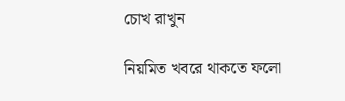চোখ রাখুন

নিয়মিত খবরে থাকতে ফলো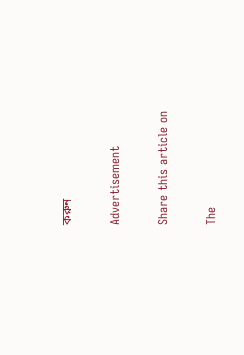করুন

Advertisement

Share this article on

The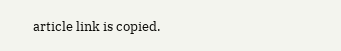article link is copied.